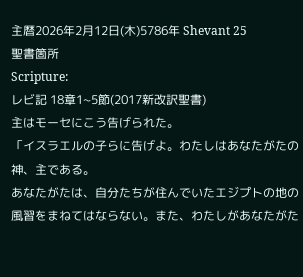主暦2026年2月12日(木)5786年 Shevant 25
聖書箇所
Scripture:
レビ記 18章1~5節(2017新改訳聖書)
主はモーセにこう告げられた。
「イスラエルの子らに告げよ。わたしはあなたがたの神、主である。
あなたがたは、自分たちが住んでいたエジプトの地の風習をまねてはならない。また、わたしがあなたがた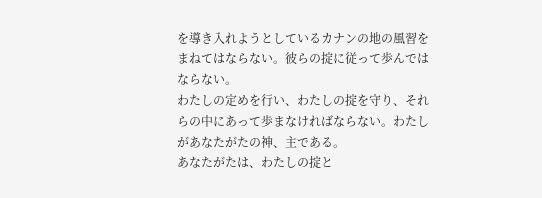を導き入れようとしているカナンの地の風習をまねてはならない。彼らの掟に従って歩んではならない。
わたしの定めを行い、わたしの掟を守り、それらの中にあって歩まなければならない。わたしがあなたがたの神、主である。
あなたがたは、わたしの掟と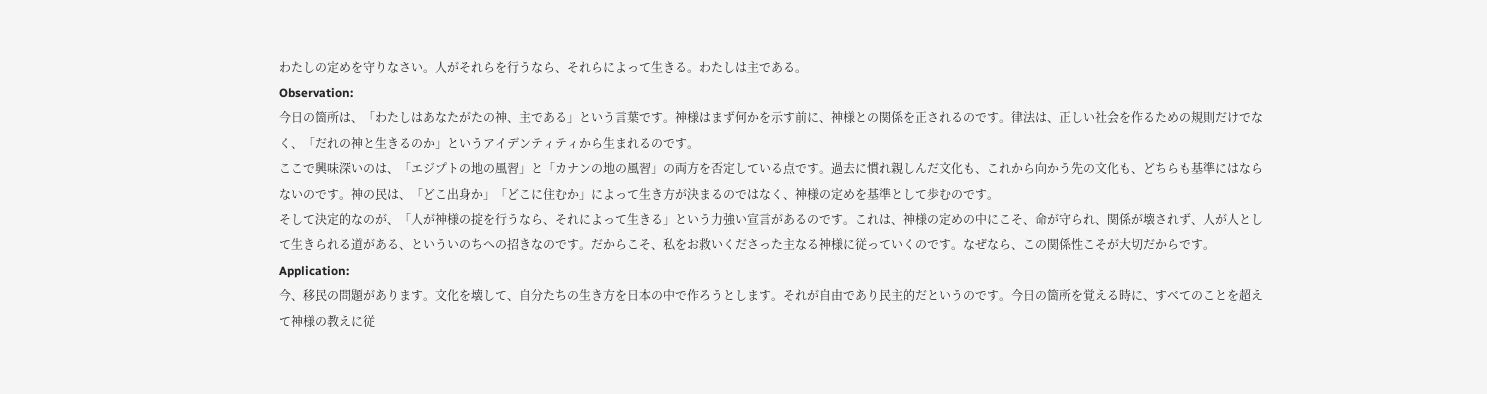わたしの定めを守りなさい。人がそれらを行うなら、それらによって生きる。わたしは主である。
Observation:
今日の箇所は、「わたしはあなたがたの神、主である」という言葉です。神様はまず何かを示す前に、神様との関係を正されるのです。律法は、正しい社会を作るための規則だけでなく、「だれの神と生きるのか」というアイデンティティから生まれるのです。
ここで興味深いのは、「エジプトの地の風習」と「カナンの地の風習」の両方を否定している点です。過去に慣れ親しんだ文化も、これから向かう先の文化も、どちらも基準にはならないのです。神の民は、「どこ出身か」「どこに住むか」によって生き方が決まるのではなく、神様の定めを基準として歩むのです。
そして決定的なのが、「人が神様の掟を行うなら、それによって生きる」という力強い宣言があるのです。これは、神様の定めの中にこそ、命が守られ、関係が壊されず、人が人として生きられる道がある、といういのちへの招きなのです。だからこそ、私をお救いくださった主なる神様に従っていくのです。なぜなら、この関係性こそが大切だからです。
Application:
今、移民の問題があります。文化を壊して、自分たちの生き方を日本の中で作ろうとします。それが自由であり民主的だというのです。今日の箇所を覚える時に、すべてのことを超えて神様の教えに従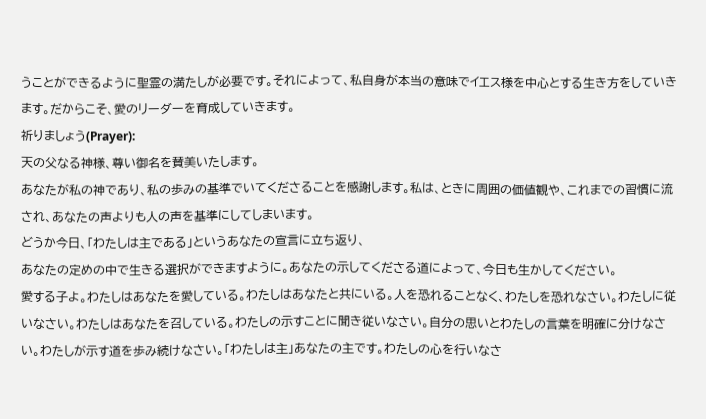うことができるように聖霊の満たしが必要です。それによって、私自身が本当の意味でイエス様を中心とする生き方をしていきます。だからこそ、愛のリーダーを育成していきます。
祈りましょう(Prayer):
天の父なる神様、尊い御名を賛美いたします。
あなたが私の神であり、私の歩みの基準でいてくださることを感謝します。私は、ときに周囲の価値観や、これまでの習慣に流され、あなたの声よりも人の声を基準にしてしまいます。
どうか今日、「わたしは主である」というあなたの宣言に立ち返り、
あなたの定めの中で生きる選択ができますように。あなたの示してくださる道によって、今日も生かしてください。
愛する子よ。わたしはあなたを愛している。わたしはあなたと共にいる。人を恐れることなく、わたしを恐れなさい。わたしに従いなさい。わたしはあなたを召している。わたしの示すことに聞き従いなさい。自分の思いとわたしの言葉を明確に分けなさい。わたしが示す道を歩み続けなさい。「わたしは主」あなたの主です。わたしの心を行いなさ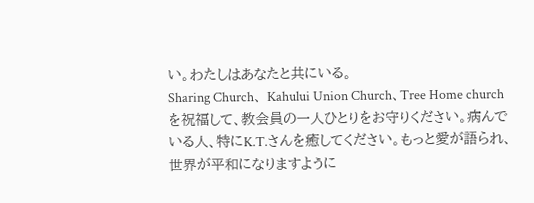い。わたしはあなたと共にいる。
Sharing Church、 Kahului Union Church、Tree Home churchを祝福して、教会員の一人ひとりをお守りください。病んでいる人、特にK.T.さんを癒してください。もっと愛が語られ、世界が平和になりますように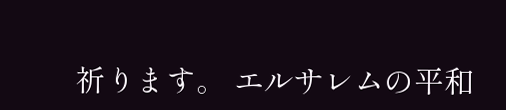祈ります。 エルサレムの平和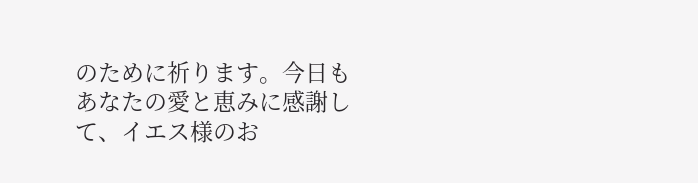のために祈ります。今日もあなたの愛と恵みに感謝して、イエス様のお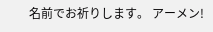名前でお祈りします。 アーメン!